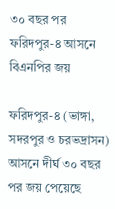৩০ বছর পর ফরিদপুর-৪ আসনে বিএনপির জয়

ফরিদপুর-৪ (ভাঙ্গা, সদরপুর ও চরভদ্রাসন) আসনে দীর্ঘ ৩০ বছর পর জয় পেয়েছে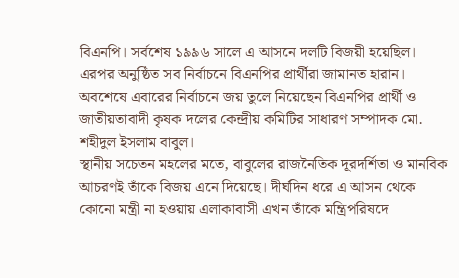বিএনপি। সর্বশেষ ১৯৯৬ সালে এ আসনে দলটি বিজয়ী হয়েছিল। এরপর অনুষ্ঠিত সব নির্বাচনে বিএনপির প্রার্থীরা জামানত হারান। অবশেষে এবারের নির্বাচনে জয় তুলে নিয়েছেন বিএনপির প্রার্থী ও জাতীয়তাবাদী কৃষক দলের কেন্দ্রীয় কমিটির সাধারণ সম্পাদক মো. শহীদুল ইসলাম বাবুল।
স্থানীয় সচেতন মহলের মতে, বাবুলের রাজনৈতিক দূরদর্শিতা ও মানবিক আচরণই তাঁকে বিজয় এনে দিয়েছে। দীর্ঘদিন ধরে এ আসন থেকে কোনো মন্ত্রী না হওয়ায় এলাকাবাসী এখন তাঁকে মন্ত্রিপরিষদে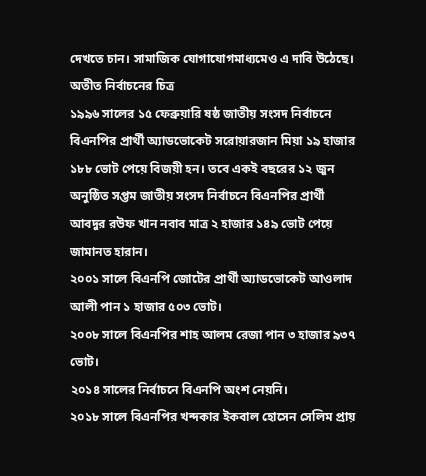দেখতে চান। সামাজিক যোগাযোগমাধ্যমেও এ দাবি উঠেছে।
অতীত নির্বাচনের চিত্র
১৯৯৬ সালের ১৫ ফেব্রুয়ারি ষষ্ঠ জাতীয় সংসদ নির্বাচনে বিএনপির প্রার্থী অ্যাডভোকেট সরোয়ারজান মিয়া ১৯ হাজার ১৮৮ ভোট পেয়ে বিজয়ী হন। তবে একই বছরের ১২ জুন অনুষ্ঠিত সপ্তম জাতীয় সংসদ নির্বাচনে বিএনপির প্রার্থী আবদুর রউফ খান নবাব মাত্র ২ হাজার ১৪৯ ভোট পেয়ে জামানত হারান।
২০০১ সালে বিএনপি জোটের প্রার্থী অ্যাডভোকেট আওলাদ আলী পান ১ হাজার ৫০৩ ভোট।
২০০৮ সালে বিএনপির শাহ আলম রেজা পান ৩ হাজার ৯৩৭ ভোট।
২০১৪ সালের নির্বাচনে বিএনপি অংশ নেয়নি।
২০১৮ সালে বিএনপির খন্দকার ইকবাল হোসেন সেলিম প্রায়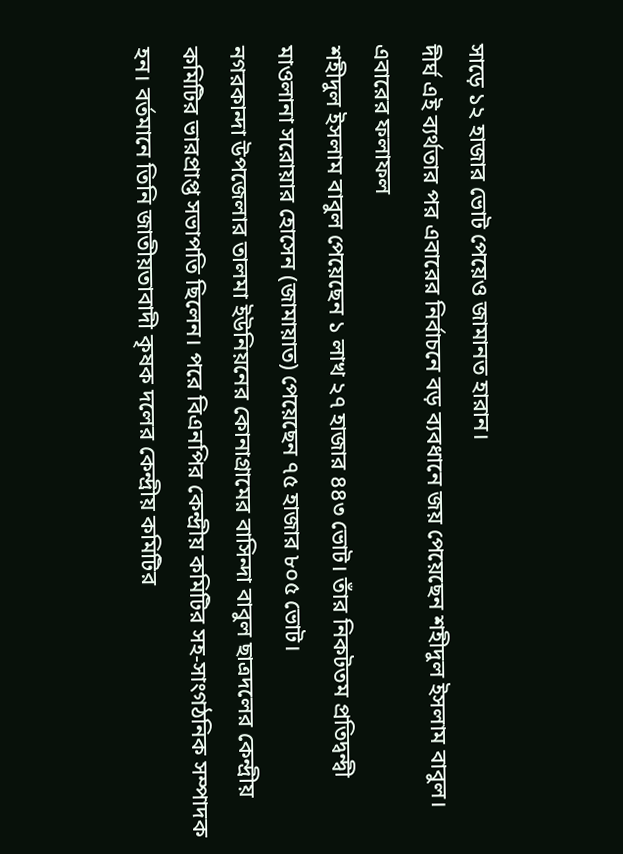সাড়ে ১২ হাজার ভোট পেয়েও জামানত হারান।
দীর্ঘ এই ব্যর্থতার পর এবারের নির্বাচনে বড় ব্যবধানে জয় পেয়েছেন শহীদুল ইসলাম বাবুল।
এবারের ফলাফল
শহীদুল ইসলাম বাবুল পেয়েছেন ১ লাখ ২৭ হাজার ৪৪৩ ভোট। তাঁর নিকটতম প্রতিদ্বন্দ্বী মাওলানা সরোয়ার হোসেন (জামায়াত) পেয়েছেন ৭৫ হাজার ৮০৫ ভোট।
নগরকান্দা উপজেলার তালমা ইউনিয়নের কোনাগ্রামের বাসিন্দা বাবুল ছাত্রদলের কেন্দ্রীয় কমিটির ভারপ্রাপ্ত সভাপতি ছিলেন। পরে বিএনপির কেন্দ্রীয় কমিটির সহ-সাংগঠনিক সম্পাদক হন। বর্তমানে তিনি জাতীয়তাবাদী কৃষক দলের কেন্দ্রীয় কমিটির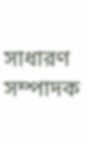সাধারণ সম্পাদক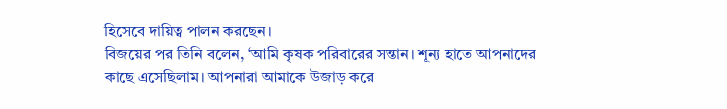হিসেবে দায়িত্ব পালন করছেন।
বিজয়ের পর তিনি বলেন, ‘আমি কৃষক পরিবারের সন্তান। শূন্য হাতে আপনাদের কাছে এসেছিলাম। আপনারা আমাকে উজাড় করে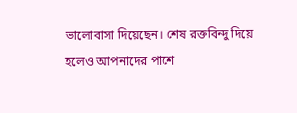ভালোবাসা দিয়েছেন। শেষ রক্তবিন্দু দিয়ে হলেও আপনাদের পাশে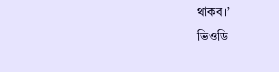থাকব।’
ভিওডি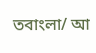তবাংলা/ আ